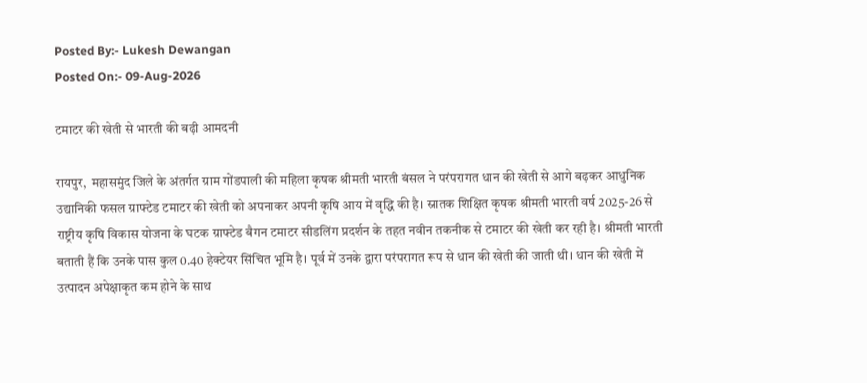Posted By:- Lukesh Dewangan
Posted On:- 09-Aug-2026

टमाटर की खेती से भारती की बढ़ी आमदनी

रायपुर,  महासमुंद जिले के अंतर्गत ग्राम गोंडपाली की महिला कृषक श्रीमती भारती बंसल ने परंपरागत धान की खेती से आगे बढ़कर आधुनिक उद्यानिकी फसल ग्राफ्टेड टमाटर की खेती को अपनाकर अपनी कृषि आय में वृद्धि की है। स्नातक शिक्षित कृषक श्रीमती भारती वर्ष 2025-26 से राष्ट्रीय कृषि विकास योजना के घटक ग्राफ्टेड बैगन टमाटर सीडलिंग प्रदर्शन के तहत नवीन तकनीक से टमाटर की खेती कर रही है। श्रीमती भारती बताती हैं कि उनके पास कुल 0.40 हेक्टेयर सिंचित भूमि है। पूर्व में उनके द्वारा परंपरागत रूप से धान की खेती की जाती थी। धान की खेती में उत्पादन अपेक्षाकृत कम होने के साथ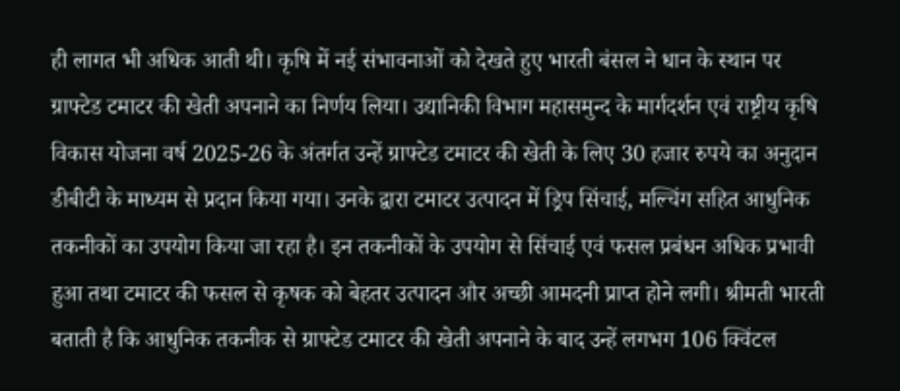ही लागत भी अधिक आती थी। कृषि में नई संभावनाओं को देखते हुए भारती बंसल ने धान के स्थान पर ग्राफ्टेड टमाटर की खेती अपनाने का निर्णय लिया। उद्यानिकी विभाग महासमुन्द के मार्गदर्शन एवं राष्ट्रीय कृषि विकास योजना वर्ष 2025-26 के अंतर्गत उन्हें ग्राफ्टेड टमाटर की खेती के लिए 30 हजार रुपये का अनुदान डीबीटी के माध्यम से प्रदान किया गया। उनके द्वारा टमाटर उत्पादन में ड्रिप सिंचाई, मल्चिंग सहित आधुनिक तकनीकों का उपयोग किया जा रहा है। इन तकनीकों के उपयोग से सिंचाई एवं फसल प्रबंधन अधिक प्रभावी हुआ तथा टमाटर की फसल से कृषक को बेहतर उत्पादन और अच्छी आमदनी प्राप्त होने लगी। श्रीमती भारती बताती है कि आधुनिक तकनीक से ग्राफ्टेड टमाटर की खेती अपनाने के बाद उन्हें लगभग 106 क्विंटल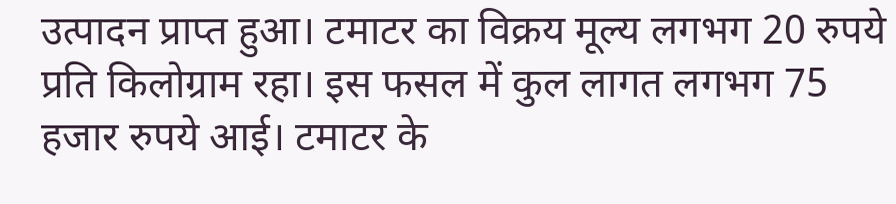उत्पादन प्राप्त हुआ। टमाटर का विक्रय मूल्य लगभग 20 रुपये प्रति किलोग्राम रहा। इस फसल में कुल लागत लगभग 75 हजार रुपये आई। टमाटर के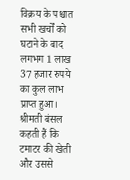विक्रय के पश्चात सभी खर्चों को घटाने के बाद लगभग 1 लाख 37 हजार रुपये का कुल लाभ प्राप्त हुआ। श्रीमती बंसल कहती हैं कि टमाटर की खेती और उससे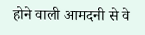होने वाली आमदनी से वे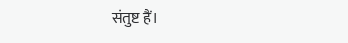संतुष्ट हैं।